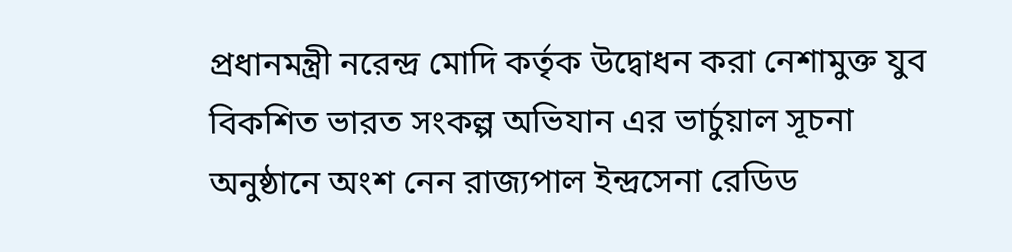প্রধানমন্ত্রী নরেন্দ্র মোদি কর্তৃক উদ্বোধন করা নেশামুক্ত যুব বিকশিত ভারত সংকল্প অভিযান এর ভার্চুয়াল সূচনা অনুষ্ঠানে অংশ নেন রাজ্যপাল ইন্দ্রসেনা রেডিড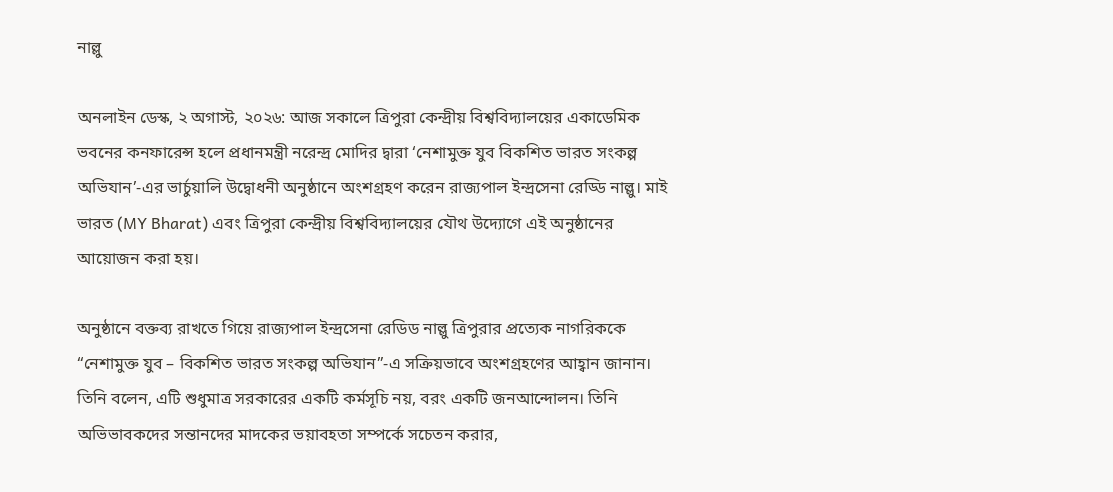নাল্লু

অনলাইন ডেস্ক, ২ অগাস্ট, ২০২৬: আজ সকালে ত্রিপুরা কেন্দ্রীয় বিশ্ববিদ্যালয়ের একাডেমিক ভবনের কনফারেন্স হলে প্রধানমন্ত্রী নরেন্দ্র মোদির দ্বারা ‘নেশামুক্ত যুব বিকশিত ভারত সংকল্প অভিযান’-এর ভার্চুয়ালি উদ্বোধনী অনুষ্ঠানে অংশগ্রহণ করেন রাজ্যপাল ইন্দ্রসেনা রেড্ডি নাল্লু। মাই ভারত (MY Bharat) এবং ত্রিপুরা কেন্দ্রীয় বিশ্ববিদ্যালয়ের যৌথ উদ্যোগে এই অনুষ্ঠানের আয়োজন করা হয়।

অনুষ্ঠানে বক্তব্য রাখতে গিয়ে রাজ্যপাল ইন্দ্রসেনা রেডিড নাল্লু ত্রিপুরার প্রত্যেক নাগরিককে “নেশামুক্ত যুব – বিকশিত ভারত সংকল্প অভিযান”-এ সক্রিয়ভাবে অংশগ্রহণের আহ্বান জানান। তিনি বলেন, এটি শুধুমাত্র সরকারের একটি কর্মসূচি নয়, বরং একটি জনআন্দোলন। তিনি অভিভাবকদের সন্তানদের মাদকের ভয়াবহতা সম্পর্কে সচেতন করার,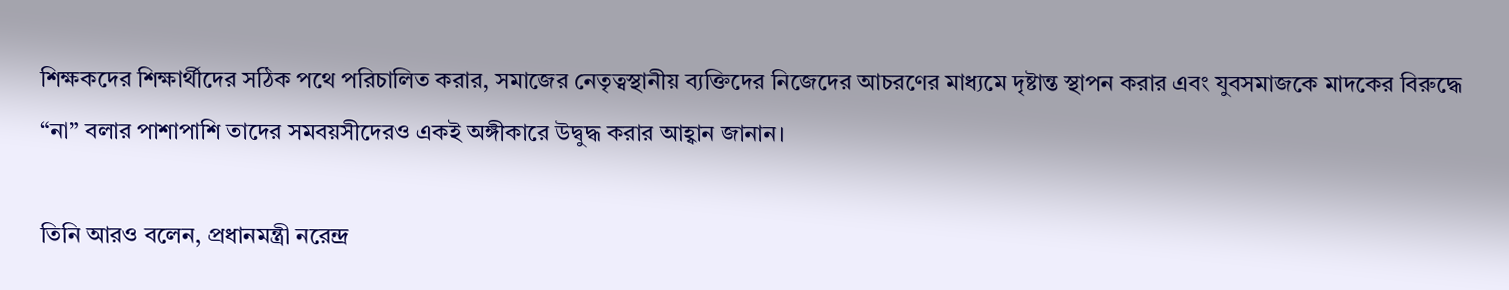শিক্ষকদের শিক্ষার্থীদের সঠিক পথে পরিচালিত করার, সমাজের নেতৃত্বস্থানীয় ব্যক্তিদের নিজেদের আচরণের মাধ্যমে দৃষ্টান্ত স্থাপন করার এবং যুবসমাজকে মাদকের বিরুদ্ধে “না” বলার পাশাপাশি তাদের সমবয়সীদেরও একই অঙ্গীকারে উদ্বুদ্ধ করার আহ্বান জানান।

তিনি আরও বলেন, প্রধানমন্ত্রী নরেন্দ্র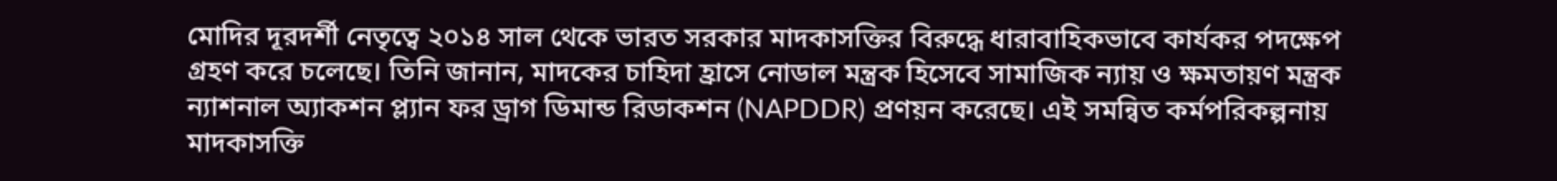মোদির দূরদর্শী নেতৃত্বে ২০১৪ সাল থেকে ভারত সরকার মাদকাসক্তির বিরুদ্ধে ধারাবাহিকভাবে কার্যকর পদক্ষেপ গ্রহণ করে চলেছে। তিনি জানান, মাদকের চাহিদা হ্রাসে নোডাল মন্ত্রক হিসেবে সামাজিক ন্যায় ও ক্ষমতায়ণ মন্ত্রক ন্যাশনাল অ্যাকশন প্ল্যান ফর ড্রাগ ডিমান্ড রিডাকশন (NAPDDR) প্রণয়ন করেছে। এই সমন্বিত কর্মপরিকল্পনায় মাদকাসক্তি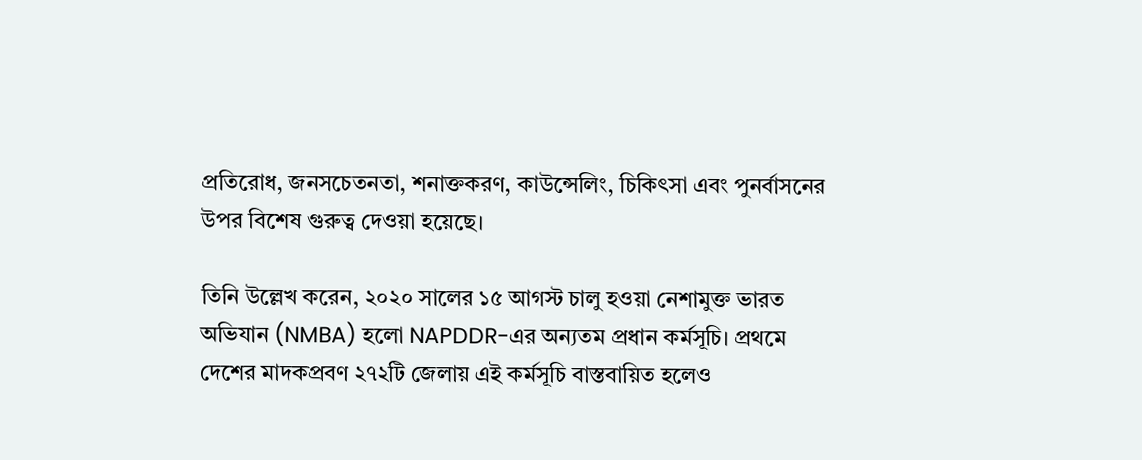প্রতিরোধ, জনসচেতনতা, শনাক্তকরণ, কাউন্সেলিং, চিকিৎসা এবং পুনর্বাসনের উপর বিশেষ গুরুত্ব দেওয়া হয়েছে।

তিনি উল্লেখ করেন, ২০২০ সালের ১৫ আগস্ট চালু হওয়া নেশামুক্ত ভারত অভিযান (NMBA) হলো NAPDDR-এর অন্যতম প্রধান কর্মসূচি। প্রথমে দেশের মাদকপ্রবণ ২৭২টি জেলায় এই কর্মসূচি বাস্তবায়িত হলেও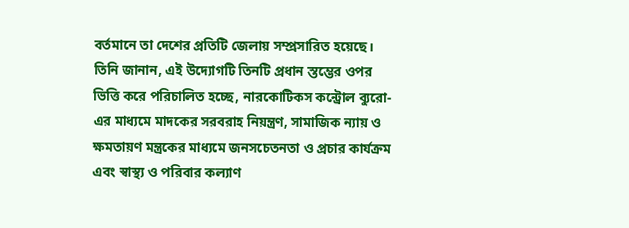বর্তমানে তা দেশের প্রতিটি জেলায় সম্প্রসারিত হয়েছে। তিনি জানান, এই উদ্যোগটি তিনটি প্রধান স্তম্ভের ওপর ভিত্তি করে পরিচালিত হচ্ছে, নারকোটিকস কন্ট্রোল ব্যুরো-এর মাধ্যমে মাদকের সরবরাহ নিয়ন্ত্রণ, সামাজিক ন্যায় ও ক্ষমতায়ণ মন্ত্রকের মাধ্যমে জনসচেতনতা ও প্রচার কার্যক্রম এবং স্বাস্থ্য ও পরিবার কল্যাণ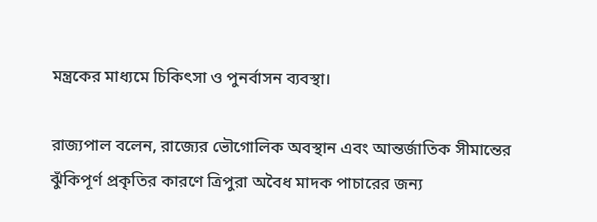মন্ত্রকের মাধ্যমে চিকিৎসা ও পুনর্বাসন ব্যবস্থা।

রাজ্যপাল বলেন, রাজ্যের ভৌগোলিক অবস্থান এবং আন্তর্জাতিক সীমান্তের ঝুঁকিপূর্ণ প্রকৃতির কারণে ত্রিপুরা অবৈধ মাদক পাচারের জন্য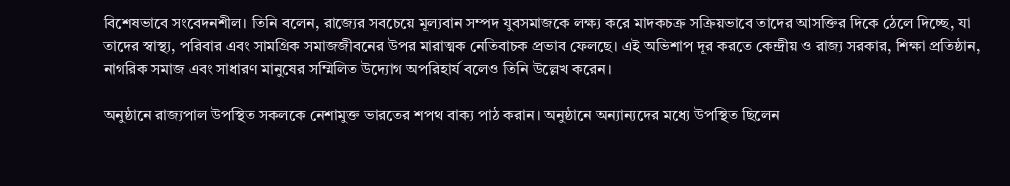বিশেষভাবে সংবেদনশীল। তিনি বলেন, রাজ্যের সবচেয়ে মূল্যবান সম্পদ যুবসমাজকে লক্ষ্য করে মাদকচক্র সক্রিয়ভাবে তাদের আসক্তির দিকে ঠেলে দিচ্ছে, যা তাদের স্বাস্থ্য, পরিবার এবং সামগ্রিক সমাজজীবনের উপর মারাত্মক নেতিবাচক প্রভাব ফেলছে। এই অভিশাপ দূর করতে কেন্দ্রীয় ও রাজ্য সরকার, শিক্ষা প্রতিষ্ঠান, নাগরিক সমাজ এবং সাধারণ মানুষের সম্মিলিত উদ্যোগ অপরিহার্য বলেও তিনি উল্লেখ করেন।

অনুষ্ঠানে রাজ্যপাল উপস্থিত সকলকে নেশামুক্ত ভারতের শপথ বাক্য পাঠ করান। অনুষ্ঠানে অন্যান্যদের মধ্যে উপস্থিত ছিলেন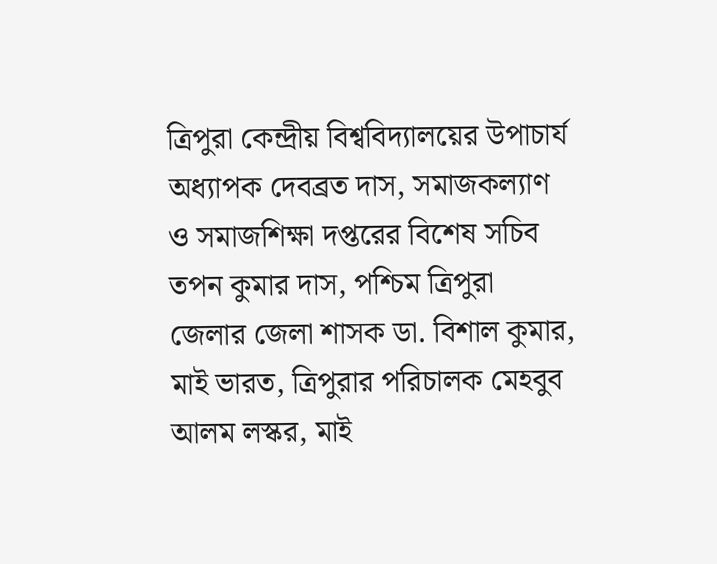ত্রিপুরা কেন্দ্রীয় বিশ্ববিদ্যালয়ের উপাচার্য অধ্যাপক দেবব্রত দাস, সমাজকল্যাণ ও সমাজশিক্ষা দপ্তরের বিশেষ সচিব তপন কুমার দাস, পশ্চিম ত্রিপুরা জেলার জেলা শাসক ডা. বিশাল কুমার, মাই ভারত, ত্রিপুরার পরিচালক মেহবুব আলম লস্কর, মাই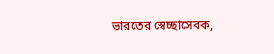ভারতের স্বেচ্ছাসেবক,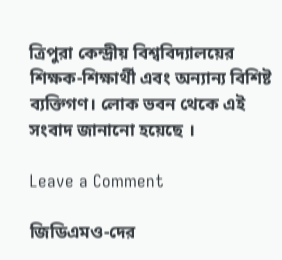ত্রিপুরা কেন্দ্রীয় বিশ্ববিদ্যালয়ের শিক্ষক-শিক্ষার্থী এবং অন্যান্য বিশিষ্ট ব্যক্তিগণ। লোক ভবন থেকে এই সংবাদ জানানো হয়েছে ।

Leave a Comment

জিডিএমও-দের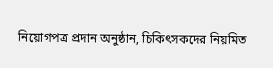নিয়োগপত্র প্রদান অনুষ্ঠান, চিকিৎসকদের নিয়মিত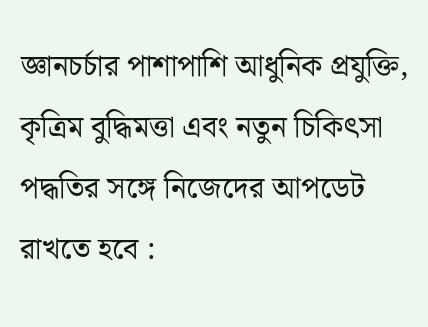জ্ঞানচর্চার পাশাপাশি আধুনিক প্রযুক্তি, কৃত্রিম বুদ্ধিমত্তা এবং নতুন চিকিৎসা পদ্ধতির সঙ্গে নিজেদের আপডেট রাখতে হবে :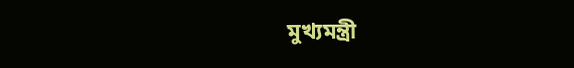মুখ্যমন্ত্রী